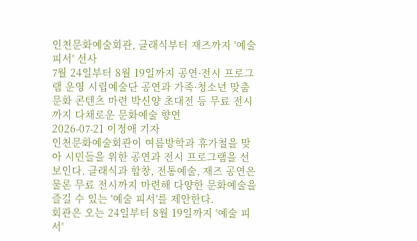인천문화예술회관, 클래식부터 재즈까지 '예술 피서' 선사
7월 24일부터 8월 19일까지 공연·전시 프로그램 운영 시립예술단 공연과 가족·청소년 맞춤 문화 콘텐츠 마련 박신양 초대전 등 무료 전시까지 다채로운 문화예술 향연
2026-07-21 이정애 기자
인천문화예술회관이 여름방학과 휴가철을 맞아 시민들을 위한 공연과 전시 프로그램을 선보인다. 클래식과 합창, 전통예술, 재즈 공연은 물론 무료 전시까지 마련해 다양한 문화예술을 즐길 수 있는 '예술 피서'를 제안한다.
회관은 오는 24일부터 8월 19일까지 '예술 피서'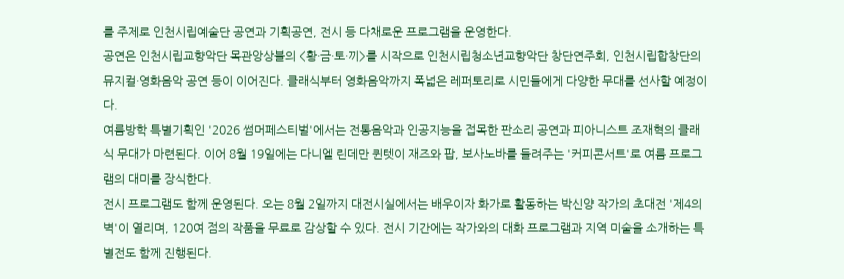를 주제로 인천시립예술단 공연과 기획공연, 전시 등 다채로운 프로그램을 운영한다.
공연은 인천시립교향악단 목관앙상블의 <황·금·토·끼>를 시작으로 인천시립청소년교향악단 창단연주회, 인천시립합창단의 뮤지컬·영화음악 공연 등이 이어진다. 클래식부터 영화음악까지 폭넓은 레퍼토리로 시민들에게 다양한 무대를 선사할 예정이다.
여름방학 특별기획인 '2026 썸머페스티벌'에서는 전통음악과 인공지능을 접목한 판소리 공연과 피아니스트 조재혁의 클래식 무대가 마련된다. 이어 8월 19일에는 다니엘 린데만 퀸텟이 재즈와 팝, 보사노바를 들려주는 '커피콘서트'로 여름 프로그램의 대미를 장식한다.
전시 프로그램도 함께 운영된다. 오는 8월 2일까지 대전시실에서는 배우이자 화가로 활동하는 박신양 작가의 초대전 '제4의 벽'이 열리며, 120여 점의 작품을 무료로 감상할 수 있다. 전시 기간에는 작가와의 대화 프로그램과 지역 미술을 소개하는 특별전도 함께 진행된다.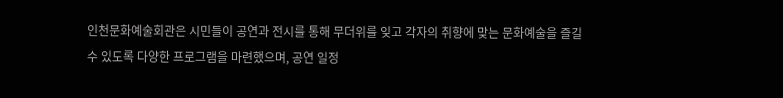인천문화예술회관은 시민들이 공연과 전시를 통해 무더위를 잊고 각자의 취향에 맞는 문화예술을 즐길 수 있도록 다양한 프로그램을 마련했으며, 공연 일정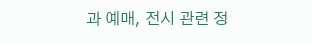과 예매, 전시 관련 정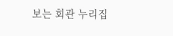보는 회관 누리집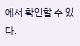에서 확인할 수 있다.